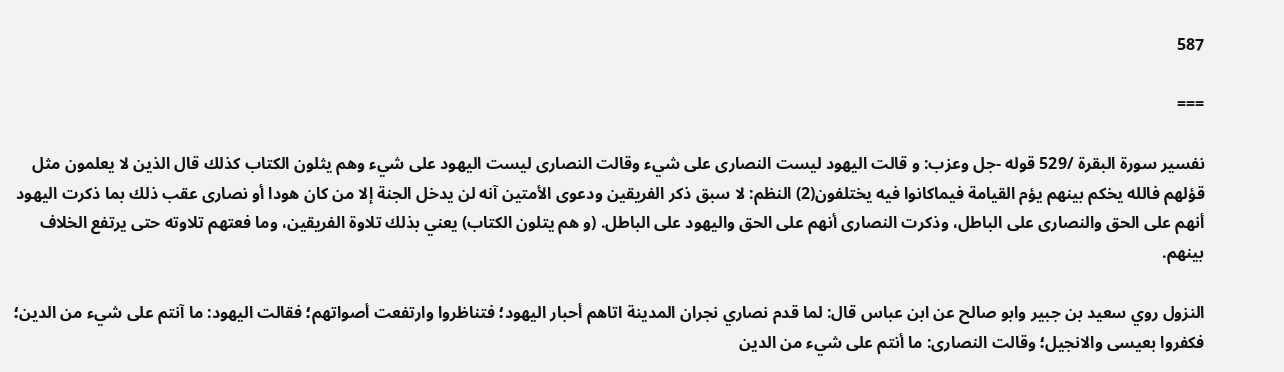587

===

نفسير سورة البقرة /529 قوله -جل وعزب: و قالت اليهود ليست النصارى على شيء وقالت النصارى ليست اليهود على شيء وهم يثلون الكتاب كذلك قال الذين لا يعلمون مثل قؤلهم فالله يخكم بينهم يؤم القيامة فيماكانوا فيه يختلفون(2) النظم: لا سبق ذكر الفريقين ودعوى الأمتين آنه لن يدخل الجنة إلا من كان هودا أو نصارى عقب ذلك بما ذكرت اليهود أنهم على الحق والنصارى على الباطل، وذكرت النصارى أنهم على الحق واليهود على الباطل. (و هم يتلون الكتاب) يعني بذلك تلاوة الفريقين، وما فعتهم تلاوته حتى يرتفع الخلاف بينهم.

النزول روي سعيد بن جبير وابو صالح عن ابن عباس قال: لما قدم نصاري نجران المدينة اتاهم أحبار اليهود؛ فتناظروا وارتفعت أصواتهم؛ فقالت اليهود: ما آنتم على شيء من الدين؛ فكفروا بعيسى والانجيل؛ وقالت النصارى: ما أنتم على شيء من الدين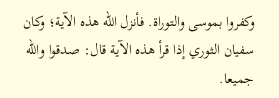وكفروا بموسى والتوراة. فأنزل الله هذه الآية؛ وكان سفيان الثوري إذا قرأ هذه الآية قال: صدقوا والله جميعا.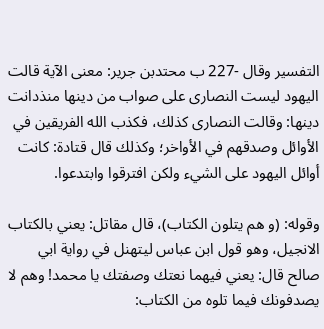التفسير وقال -227 ب محتدبن جرير: معنى الآية قالت اليهود ليست النصارى على صواب من دينها منذدانت دينها: وقالت النصارى كذلك، فكذب الله الفريقين في الأوائل وصدقهم في الأواخر؛ وكذلك قال قتادة: كانت أوائل اليهود على الشيء ولكن افترقوا وابتدعوا.

وقوله: (و هم يتلون الكتاب)، قال مقاتل: يعني بالكتاب الانجيل، وهو قول ابن عباس ليتهنل في رواية ابي صالح قال: يعني فيهما نعتك وصفتك يا محمد! وهم لا يصدفونك فيما تلوه من الكتاب: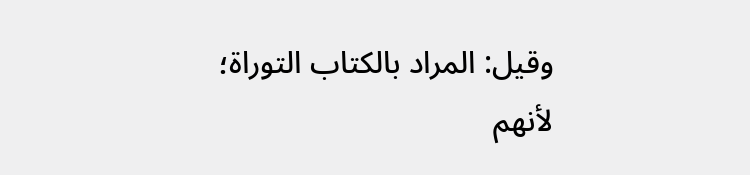وقيل: المراد بالكتاب التوراة؛ لأنهم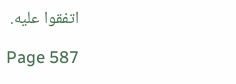اتفقوا عليه.

Page 587